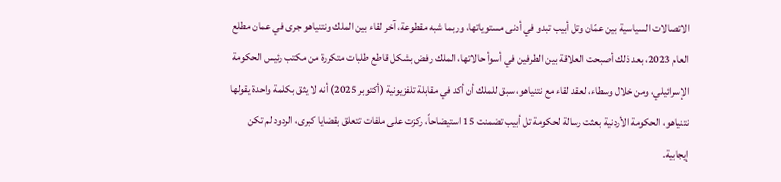الاتصالات السياسية بين عمّان وتل أبيب تبدو في أدنى مستوياتها، وربما شبه مقطوعة، آخر لقاء بين الملك ونتنياهو جرى في عمان مطلع العام 2023، بعد ذلك أصبحت العلاقة بين الطرفين في أسوأ حالاتها، الملك رفض بشكل قاطع طلبات متكررة من مكتب رئيس الحكومة الإسرائيلي، ومن خلال وسطاء، لعقد لقاء مع نتنياهو، سبق للملك أن أكد في مقابلة تلفزيونية (أكتوبر 2025) أنه لا يثق بكلمة واحدة يقولها نتنياهو، الحكومة الأردنية بعثت رسالة لحكومة تل أبيب تضمنت 15 استيضاحاً، ركزت على ملفات تتعلق بقضايا كبرى، الردود لم تكن إيجابية.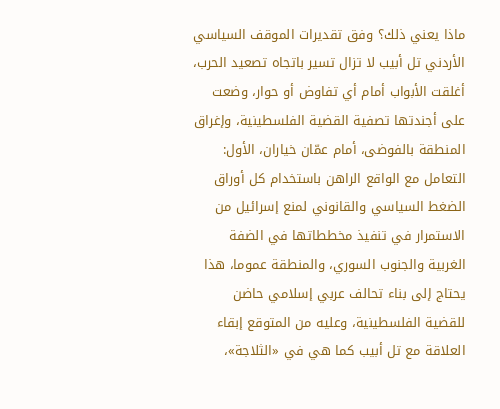ماذا يعني ذلك؟ وفق تقديرات الموقف السياسي الأردني تل أبيب لا تزال تسير باتجاه تصعيد الحرب، أغلقت الأبواب أمام أي تفاوض أو حوار، وضعت على أجندتها تصفية القضية الفلسطينية، وإغراق المنطقة بالفوضى، أمام عمّان خياران، الأول: التعامل مع الواقع الراهن باستخدام كل أوراق الضغط السياسي والقانوني لمنع إسرائيل من الاستمرار في تنفيذ مخططاتها في الضفة الغربية والجنوب السوري، والمنطقة عموما، هذا يحتاج إلى بناء تحالف عربي إسلامي حاضن للقضية الفلسطينية، وعليه من المتوقع إبقاء العلاقة مع تل أبيب كما هي في «الثلاجة»،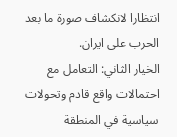انتظارا لانكشاف صورة ما بعد الحرب على ايران.
الخيار الثاني: التعامل مع احتمالات واقع قادم وتحولات سياسية في المنطقة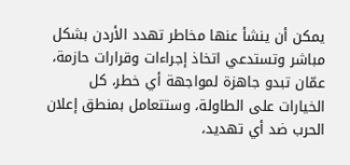يمكن أن ينشأ عنها مخاطر تهدد الأردن بشكل مباشر وتستدعي اتخاذ إجراءات وقرارات حازمة، عمّان تبدو جاهزة لمواجهة أي خطر، كل الخيارات على الطاولة، وستتعامل بمنطق إعلان الحرب ضد أي تهديد،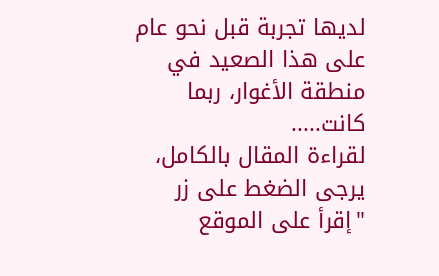لديها تجربة قبل نحو عام على هذا الصعيد في منطقة الأغوار، ربما كانت.....
لقراءة المقال بالكامل، يرجى الضغط على زر "إقرأ على الموقع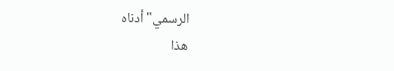الرسمي" أدناه
هذا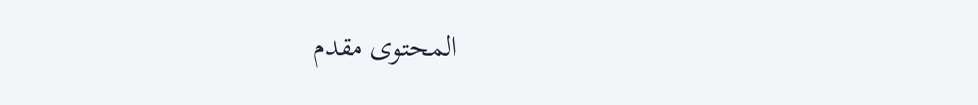المحتوى مقدم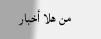من هلا أخبار